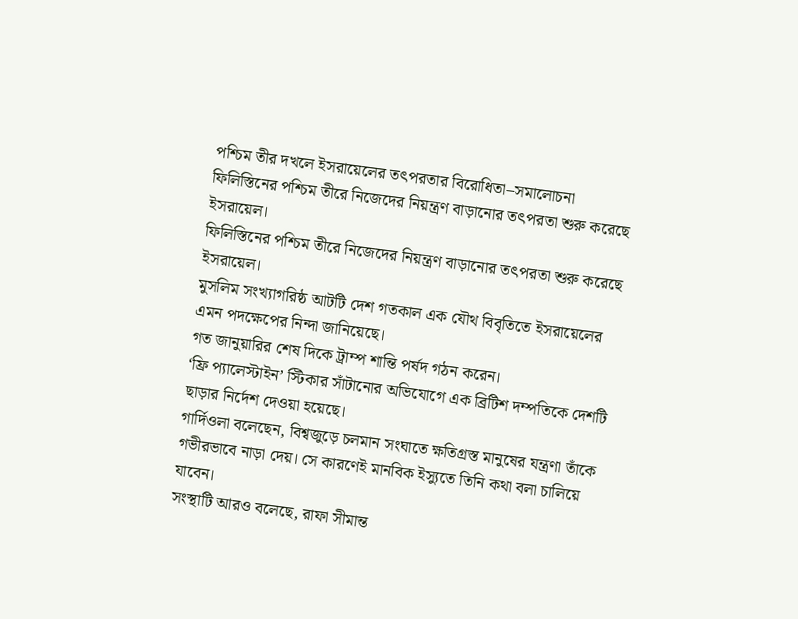পশ্চিম তীর দখলে ইসরায়েলের তৎপরতার বিরোধিতা–সমালোচনা
ফিলিস্তিনের পশ্চিম তীরে নিজেদের নিয়ন্ত্রণ বাড়ানোর তৎপরতা শুরু করেছে ইসরায়েল।
ফিলিস্তিনের পশ্চিম তীরে নিজেদের নিয়ন্ত্রণ বাড়ানোর তৎপরতা শুরু করেছে ইসরায়েল।
মুসলিম সংখ্যাগরিষ্ঠ আটটি দেশ গতকাল এক যৌথ বিবৃতিতে ইসরায়েলের এমন পদক্ষেপের নিন্দা জানিয়েছে।
গত জানুয়ারির শেষ দিকে ট্রাম্প শান্তি পর্ষদ গঠন করেন।
‘ফ্রি প্যালেস্টাইন’ স্টিকার সাঁটানোর অভিযোগে এক ব্রিটিশ দম্পতিকে দেশটি ছাড়ার নির্দেশ দেওয়া হয়েছে।
গার্দিওলা বলেছেন, বিশ্বজুড়ে চলমান সংঘাতে ক্ষতিগ্রস্ত মানুষের যন্ত্রণা তাঁকে গভীরভাবে নাড়া দেয়। সে কারণেই মানবিক ইস্যুতে তিনি কথা বলা চালিয়ে যাবেন।
সংস্থাটি আরও বলেছে, রাফা সীমান্ত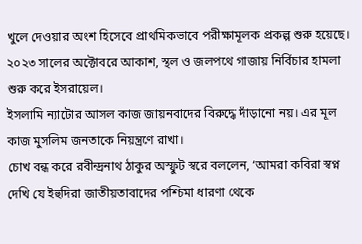খুলে দেওয়ার অংশ হিসেবে প্রাথমিকভাবে পরীক্ষামূলক প্রকল্প শুরু হয়েছে।
২০২৩ সালের অক্টোবরে আকাশ, স্থল ও জলপথে গাজায় নির্বিচার হামলা শুরু করে ইসরায়েল।
ইসলামি ন্যাটোর আসল কাজ জায়নবাদের বিরুদ্ধে দাঁড়ানো নয়। এর মূল কাজ মুসলিম জনতাকে নিয়ন্ত্রণে রাখা।
চোখ বন্ধ করে রবীন্দ্রনাথ ঠাকুর অস্ফুট স্বরে বললেন, ‘আমরা কবিরা স্বপ্ন দেখি যে ইহুদিরা জাতীয়তাবাদের পশ্চিমা ধারণা থেকে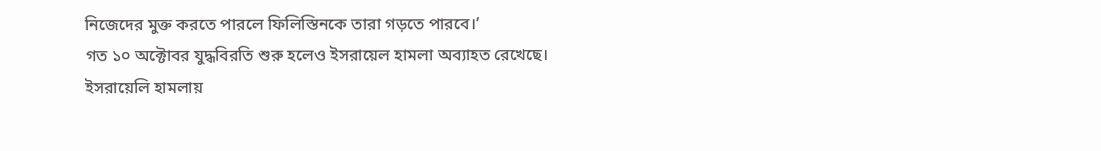নিজেদের মুক্ত করতে পারলে ফিলিস্তিনকে তারা গড়তে পারবে।’
গত ১০ অক্টোবর যুদ্ধবিরতি শুরু হলেও ইসরায়েল হামলা অব্যাহত রেখেছে।
ইসরায়েলি হামলায়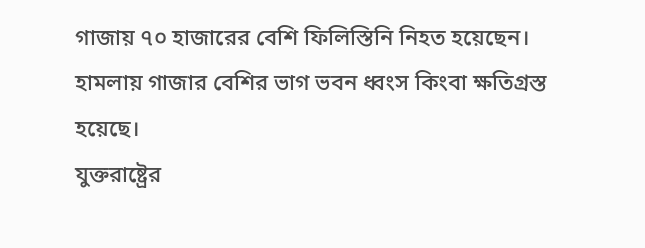গাজায় ৭০ হাজারের বেশি ফিলিস্তিনি নিহত হয়েছেন। হামলায় গাজার বেশির ভাগ ভবন ধ্বংস কিংবা ক্ষতিগ্রস্ত হয়েছে।
যুক্তরাষ্ট্রের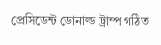প্রেসিডেন্ট ডোনাল্ড ট্রাম্প গঠিত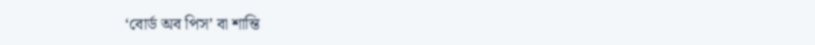‘বোর্ড অব পিস’ বা শান্তি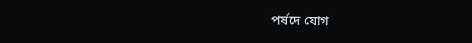পর্ষদে যোগ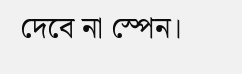দেবে না স্পেন।